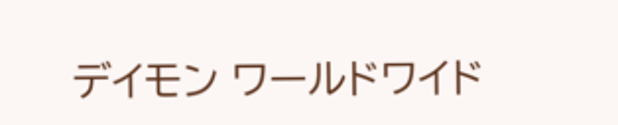デイモン ワールドワイド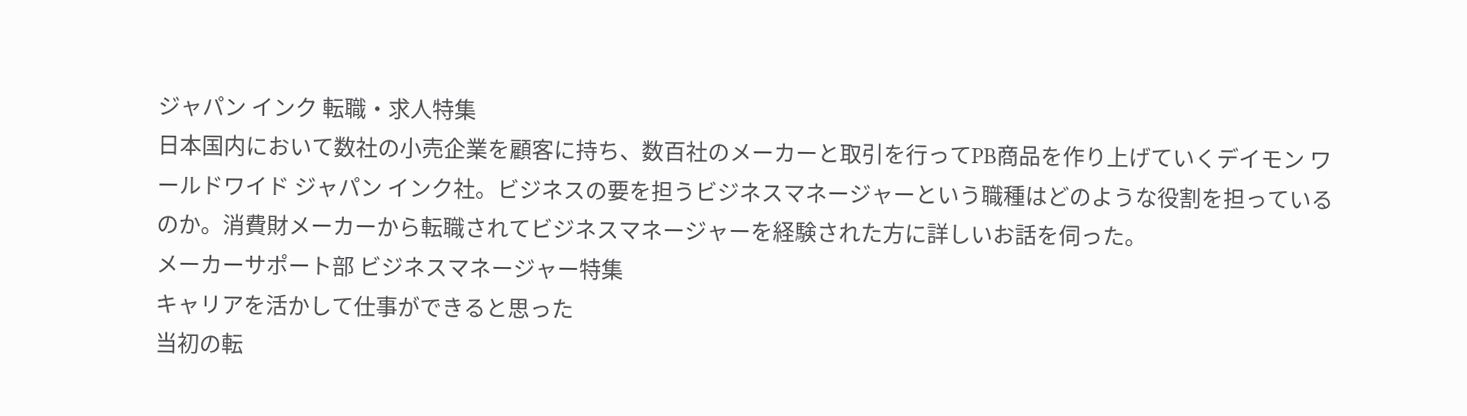ジャパン インク 転職・求人特集
日本国内において数社の小売企業を顧客に持ち、数百社のメーカーと取引を行ってPB商品を作り上げていくデイモン ワールドワイド ジャパン インク社。ビジネスの要を担うビジネスマネージャーという職種はどのような役割を担っているのか。消費財メーカーから転職されてビジネスマネージャーを経験された方に詳しいお話を伺った。
メーカーサポート部 ビジネスマネージャー特集
キャリアを活かして仕事ができると思った
当初の転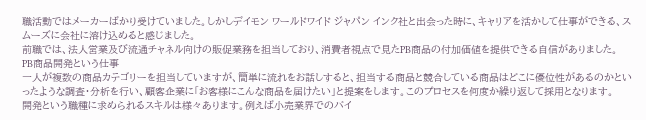職活動ではメーカーばかり受けていました。しかしデイモン ワールドワイド ジャパン インク社と出会った時に、キャリアを活かして仕事ができる、スムーズに会社に溶け込めると感じました。
前職では、法人営業及び流通チャネル向けの販促業務を担当しており、消費者視点で見たPB商品の付加価値を提供できる自信がありました。
PB商品開発という仕事
一人が複数の商品カテゴリーを担当していますが、簡単に流れをお話しすると、担当する商品と競合している商品はどこに優位性があるのかといったような調査・分析を行い、顧客企業に「お客様にこんな商品を届けたい」と提案をします。このプロセスを何度か繰り返して採用となります。
開発という職種に求められるスキルは様々あります。例えば小売業界でのバイ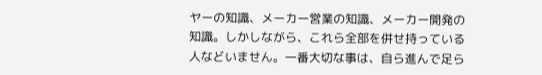ヤーの知識、メーカー営業の知識、メーカー開発の知識。しかしながら、これら全部を併せ持っている人などいません。一番大切な事は、自ら進んで足ら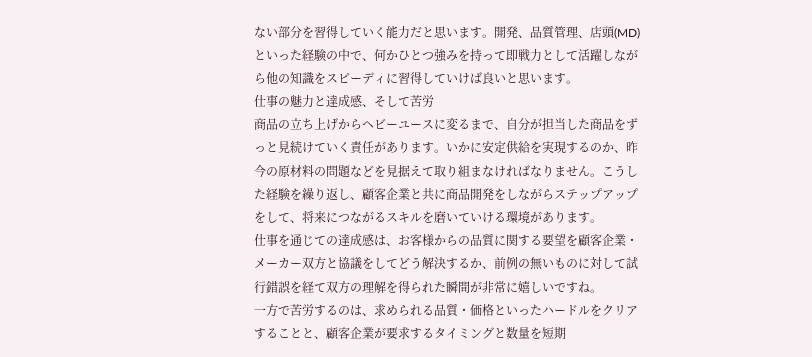ない部分を習得していく能力だと思います。開発、品質管理、店頭(MD)といった経験の中で、何かひとつ強みを持って即戦力として活躍しながら他の知識をスピーディに習得していけば良いと思います。
仕事の魅力と達成感、そして苦労
商品の立ち上げからヘビーユースに変るまで、自分が担当した商品をずっと見続けていく責任があります。いかに安定供給を実現するのか、昨今の原材料の問題などを見据えて取り組まなければなりません。こうした経験を繰り返し、顧客企業と共に商品開発をしながらステップアップをして、将来につながるスキルを磨いていける環境があります。
仕事を通じての達成感は、お客様からの品質に関する要望を顧客企業・メーカー双方と協議をしてどう解決するか、前例の無いものに対して試行錯誤を経て双方の理解を得られた瞬間が非常に嬉しいですね。
一方で苦労するのは、求められる品質・価格といったハードルをクリアすることと、顧客企業が要求するタイミングと数量を短期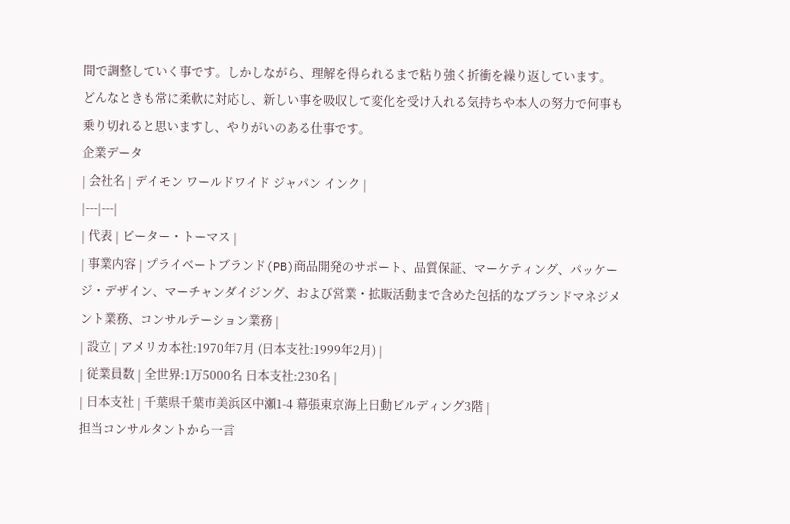間で調整していく事です。しかしながら、理解を得られるまで粘り強く折衝を繰り返しています。
どんなときも常に柔軟に対応し、新しい事を吸収して変化を受け入れる気持ちや本人の努力で何事も乗り切れると思いますし、やりがいのある仕事です。
企業データ
| 会社名 | デイモン ワールドワイド ジャパン インク |
|---|---|
| 代表 | ピーター・トーマス |
| 事業内容 | プライベートブランド(PB)商品開発のサポート、品質保証、マーケティング、パッケージ・デザイン、マーチャンダイジング、および営業・拡販活動まで含めた包括的なブランドマネジメント業務、コンサルテーション業務 |
| 設立 | アメリカ本社:1970年7月 (日本支社:1999年2月) |
| 従業員数 | 全世界:1万5000名 日本支社:230名 |
| 日本支社 | 千葉県千葉市美浜区中瀬1-4 幕張東京海上日動ビルディング3階 |
担当コンサルタントから一言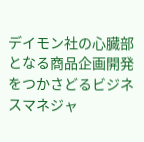デイモン社の心臓部となる商品企画開発をつかさどるビジネスマネジャ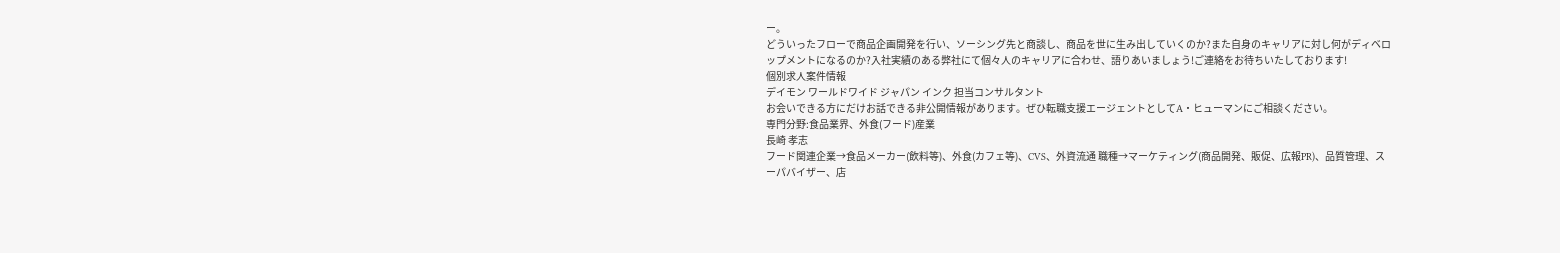ー。
どういったフローで商品企画開発を行い、ソーシング先と商談し、商品を世に生み出していくのか?また自身のキャリアに対し何がディベロップメントになるのか?入社実績のある弊社にて個々人のキャリアに合わせ、語りあいましょう!ご連絡をお待ちいたしております!
個別求人案件情報
デイモン ワールドワイド ジャパン インク 担当コンサルタント
お会いできる方にだけお話できる非公開情報があります。ぜひ転職支援エージェントとしてA・ヒューマンにご相談ください。
専門分野:食品業界、外食(フード)産業
長崎 孝志
フード関連企業→食品メーカー(飲料等)、外食(カフェ等)、CVS、外資流通 職種→マーケティング(商品開発、販促、広報PR)、品質管理、スーパバイザー、店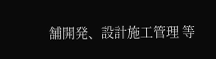舗開発、設計施工管理 等